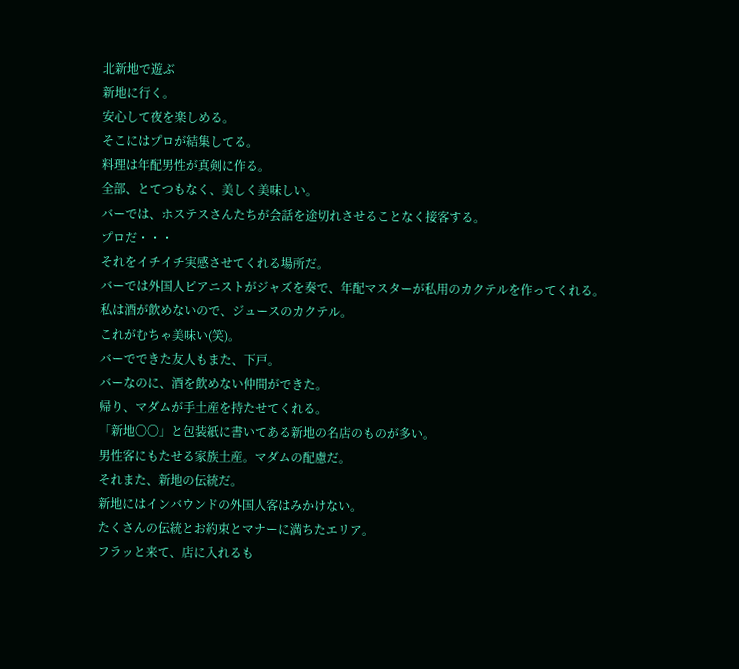北新地で遊ぶ
新地に行く。
安心して夜を楽しめる。
そこにはプロが結集してる。
料理は年配男性が真剣に作る。
全部、とてつもなく、美しく美味しい。
バーでは、ホステスさんたちが会話を途切れさせることなく接客する。
プロだ・・・
それをイチイチ実感させてくれる場所だ。
バーでは外国人ピアニストがジャズを奏で、年配マスターが私用のカクテルを作ってくれる。
私は酒が飲めないので、ジュースのカクテル。
これがむちゃ美味い(笑)。
バーでできた友人もまた、下戸。
バーなのに、酒を飲めない仲間ができた。
帰り、マダムが手土産を持たせてくれる。
「新地〇〇」と包装紙に書いてある新地の名店のものが多い。
男性客にもたせる家族土産。マダムの配慮だ。
それまた、新地の伝統だ。
新地にはインバウンドの外国人客はみかけない。
たくさんの伝統とお約束とマナーに満ちたエリア。
フラッと来て、店に入れるも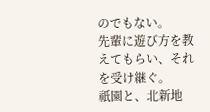のでもない。
先輩に遊び方を教えてもらい、それを受け継ぐ。
祇園と、北新地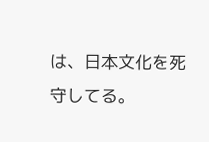は、日本文化を死守してる。